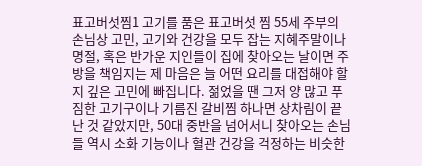표고버섯찜1 고기를 품은 표고버섯 찜 55세 주부의 손님상 고민, 고기와 건강을 모두 잡는 지혜주말이나 명절, 혹은 반가운 지인들이 집에 찾아오는 날이면 주방을 책임지는 제 마음은 늘 어떤 요리를 대접해야 할지 깊은 고민에 빠집니다. 젊었을 땐 그저 양 많고 푸짐한 고기구이나 기름진 갈비찜 하나면 상차림이 끝난 것 같았지만, 50대 중반을 넘어서니 찾아오는 손님들 역시 소화 기능이나 혈관 건강을 걱정하는 비슷한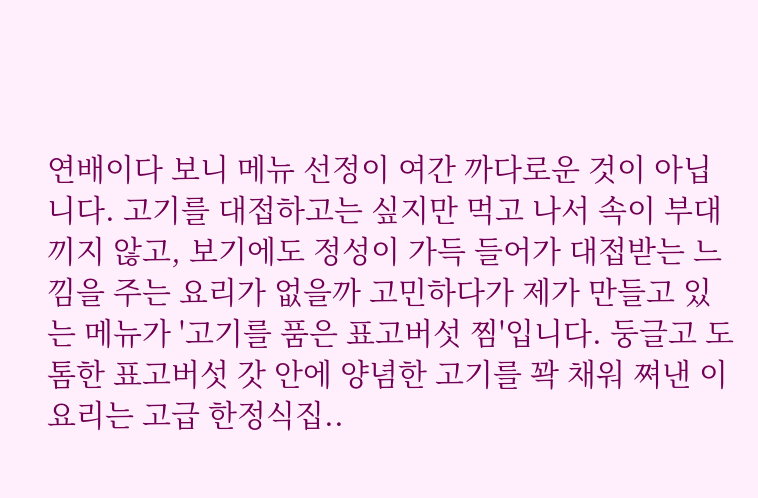연배이다 보니 메뉴 선정이 여간 까다로운 것이 아닙니다. 고기를 대접하고는 싶지만 먹고 나서 속이 부대끼지 않고, 보기에도 정성이 가득 들어가 대접받는 느낌을 주는 요리가 없을까 고민하다가 제가 만들고 있는 메뉴가 '고기를 품은 표고버섯 찜'입니다. 둥글고 도톰한 표고버섯 갓 안에 양념한 고기를 꽉 채워 쪄낸 이 요리는 고급 한정식집..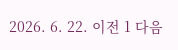2026. 6. 22. 이전 1 다음